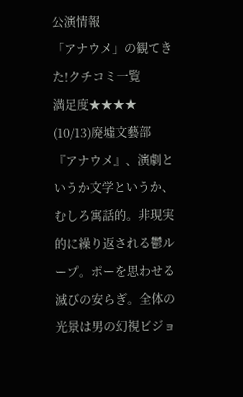公演情報
「アナウメ」の観てきた!クチコミ一覧
満足度★★★★
(10/13)廃墟文藝部『アナウメ』、演劇というか文学というか、むしろ寓話的。非現実的に繰り返される鬱ループ。ポーを思わせる滅びの安らぎ。全体の光景は男の幻視ビジョ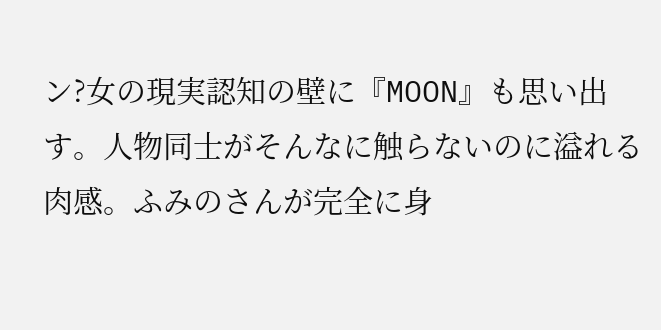ン?女の現実認知の壁に『MOON』も思い出す。人物同士がそんなに触らないのに溢れる肉感。ふみのさんが完全に身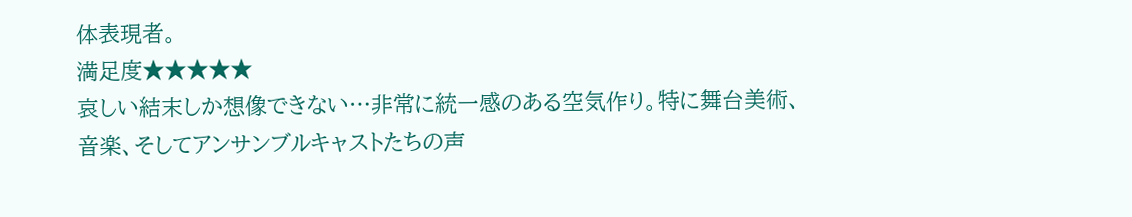体表現者。
満足度★★★★★
哀しい結末しか想像できない…非常に統一感のある空気作り。特に舞台美術、音楽、そしてアンサンブルキャストたちの声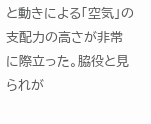と動きによる「空気」の支配力の高さが非常に際立った。脇役と見られが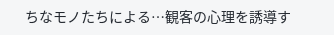ちなモノたちによる…観客の心理を誘導す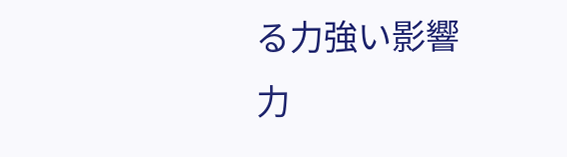る力強い影響力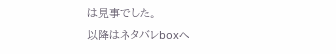は見事でした。
以降はネタバレboxへ